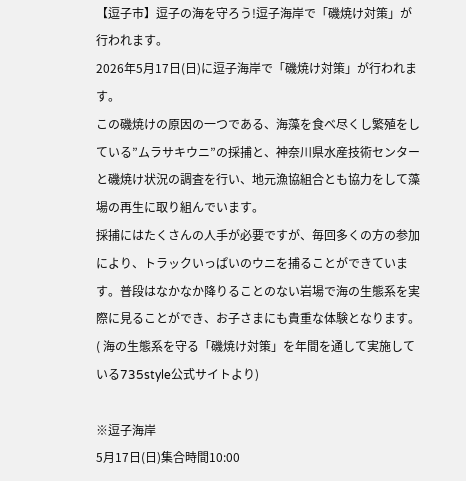【逗子市】逗子の海を守ろう!逗子海岸で「磯焼け対策」が行われます。
2026年5月17日(日)に逗子海岸で「磯焼け対策」が行われます。
この磯焼けの原因の一つである、海藻を食べ尽くし繁殖をしている”ムラサキウニ”の採捕と、神奈川県水産技術センターと磯焼け状況の調査を行い、地元漁協組合とも協力をして藻場の再生に取り組んでいます。
採捕にはたくさんの人手が必要ですが、毎回多くの方の参加により、トラックいっぱいのウニを捕ることができています。普段はなかなか降りることのない岩場で海の生態系を実際に見ることができ、お子さまにも貴重な体験となります。( 海の生態系を守る「磯焼け対策」を年間を通して実施している735style公式サイトより)

※逗子海岸
5月17日(日)集合時間10:00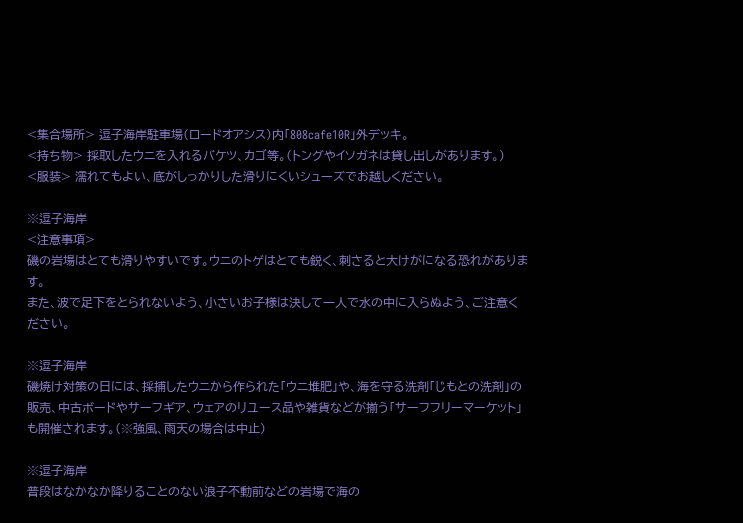<集合場所> 逗子海岸駐車場(ロードオアシス)内「808cafe10R」外デッキ。
<持ち物> 採取したウニを入れるバケツ、カゴ等。(トングやイソガネは貸し出しがあります。)
<服装> 濡れてもよい、底がしっかりした滑りにくいシューズでお越しください。

※逗子海岸
<注意事項>
磯の岩場はとても滑りやすいです。ウニのトゲはとても鋭く、刺さると大けがになる恐れがあります。
また、波で足下をとられないよう、小さいお子様は決して一人で水の中に入らぬよう、ご注意ください。

※逗子海岸
磯焼け対策の日には、採捕したウニから作られた「ウニ堆肥」や、海を守る洗剤「じもとの洗剤」の販売、中古ボードやサーフギア、ウェアのリユース品や雑貨などが揃う「サーフフリーマーケット」も開催されます。(※強風、雨天の場合は中止)

※逗子海岸
普段はなかなか降りることのない浪子不動前などの岩場で海の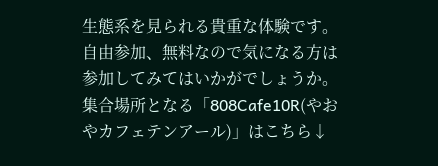生態系を見られる貴重な体験です。自由参加、無料なので気になる方は参加してみてはいかがでしょうか。
集合場所となる「808Cafe10R(やおやカフェテンアール)」はこちら↓